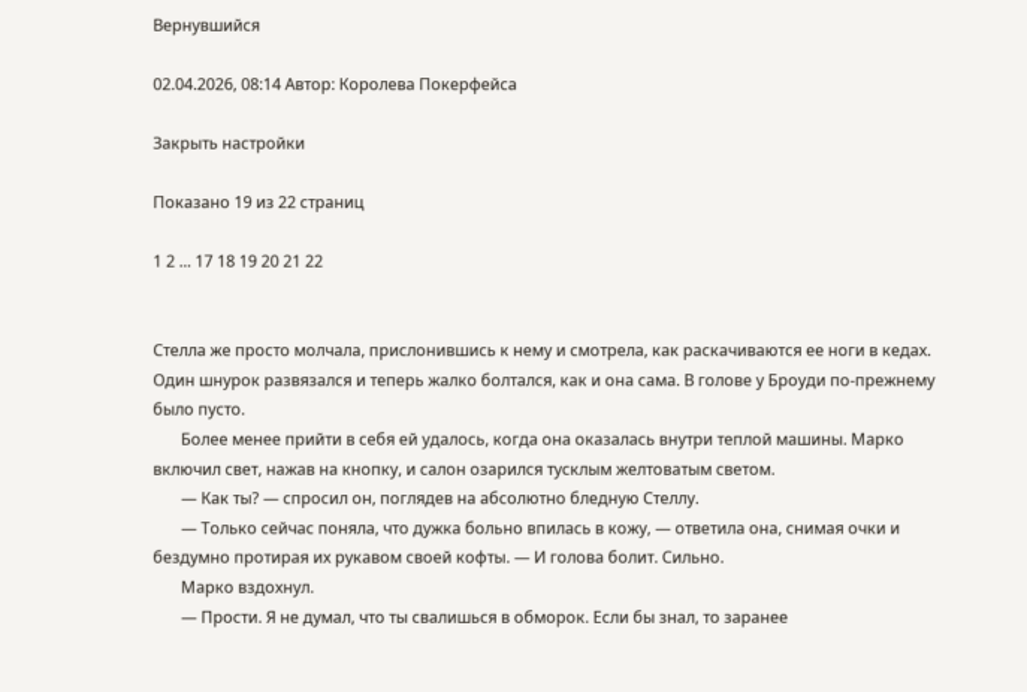Вернувшийся

02.04.2026, 08:14 Автор: Королева Покерфейса

Закрыть настройки

Показано 19 из 22 страниц

1 2 ... 17 18 19 20 21 22


Стелла же просто молчала, прислонившись к нему и смотрела, как раскачиваются ее ноги в кедах. Один шнурок развязался и теперь жалко болтался, как и она сама. В голове у Броуди по-прежнему было пусто.
       Более менее прийти в себя ей удалось, когда она оказалась внутри теплой машины. Марко включил свет, нажав на кнопку, и салон озарился тусклым желтоватым светом.
       — Как ты? — спросил он, поглядев на абсолютно бледную Стеллу.
       — Только сейчас поняла, что дужка больно впилась в кожу, — ответила она, снимая очки и бездумно протирая их рукавом своей кофты. — И голова болит. Сильно.
       Марко вздохнул.
       — Прости. Я не думал, что ты свалишься в обморок. Если бы знал, то заранее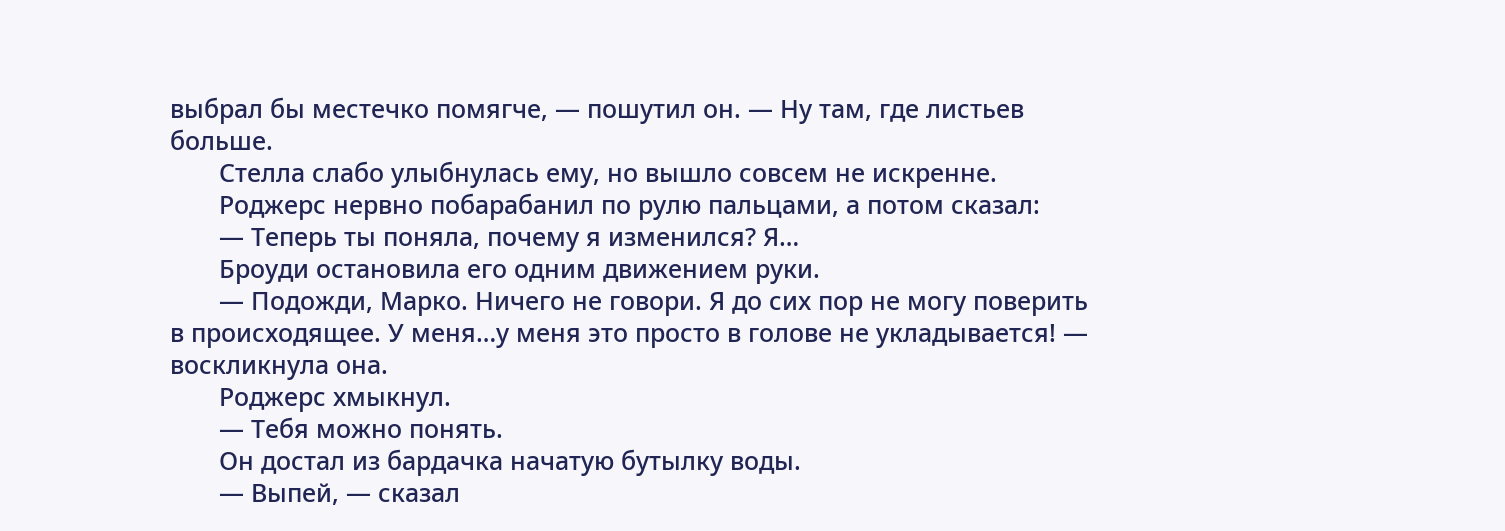выбрал бы местечко помягче, — пошутил он. — Ну там, где листьев больше.
       Стелла слабо улыбнулась ему, но вышло совсем не искренне.
       Роджерс нервно побарабанил по рулю пальцами, а потом сказал:
       — Теперь ты поняла, почему я изменился? Я…
       Броуди остановила его одним движением руки.
       — Подожди, Марко. Ничего не говори. Я до сих пор не могу поверить в происходящее. У меня…у меня это просто в голове не укладывается! — воскликнула она.
       Роджерс хмыкнул.
       — Тебя можно понять.
       Он достал из бардачка начатую бутылку воды.
       — Выпей, — сказал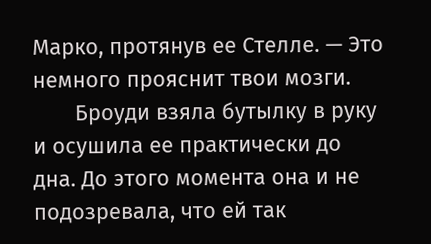Марко, протянув ее Стелле. — Это немного прояснит твои мозги.
       Броуди взяла бутылку в руку и осушила ее практически до дна. До этого момента она и не подозревала, что ей так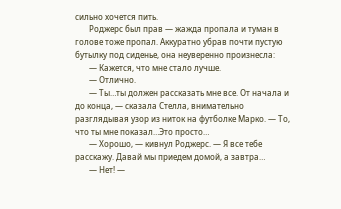сильно хочется пить.
       Роджерс был прав — жажда пропала и туман в голове тоже пропал. Аккуратно убрав почти пустую бутылку под сиденье, она неуверенно произнесла:
       — Кажется, что мне стало лучше.
       — Отлично.
       — Ты…ты должен рассказать мне все. От начала и до конца, — сказала Стелла, внимательно разглядывая узор из ниток на футболке Марко. — То, что ты мне показал…Это просто…
       — Хорошо, — кивнул Роджерс. — Я все тебе расскажу. Давай мы приедем домой, а завтра…
       — Нет! —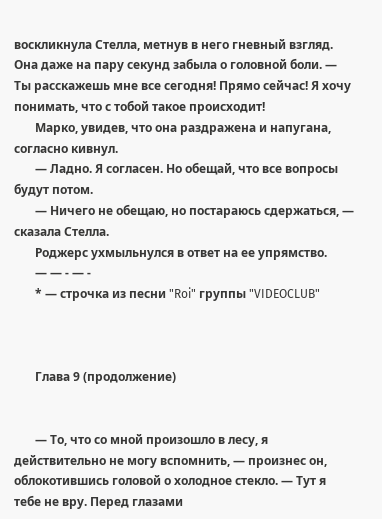воскликнула Стелла, метнув в него гневный взгляд. Она даже на пару секунд забыла о головной боли. — Ты расскажешь мне все сегодня! Прямо сейчас! Я хочу понимать, что с тобой такое происходит!
       Марко, увидев, что она раздражена и напугана, согласно кивнул.
       — Ладно. Я согласен. Но обещай, что все вопросы будут потом.
       — Ничего не обещаю, но постараюсь сдержаться, — сказала Стелла.
       Роджерс ухмыльнулся в ответ на ее упрямство.
       — — - — -
       * — строчка из песни "Roi" группы "VIDEOCLUB"



       Глава 9 (продолжение)


       — То, что со мной произошло в лесу, я действительно не могу вспомнить, — произнес он, облокотившись головой о холодное стекло. — Тут я тебе не вру. Перед глазами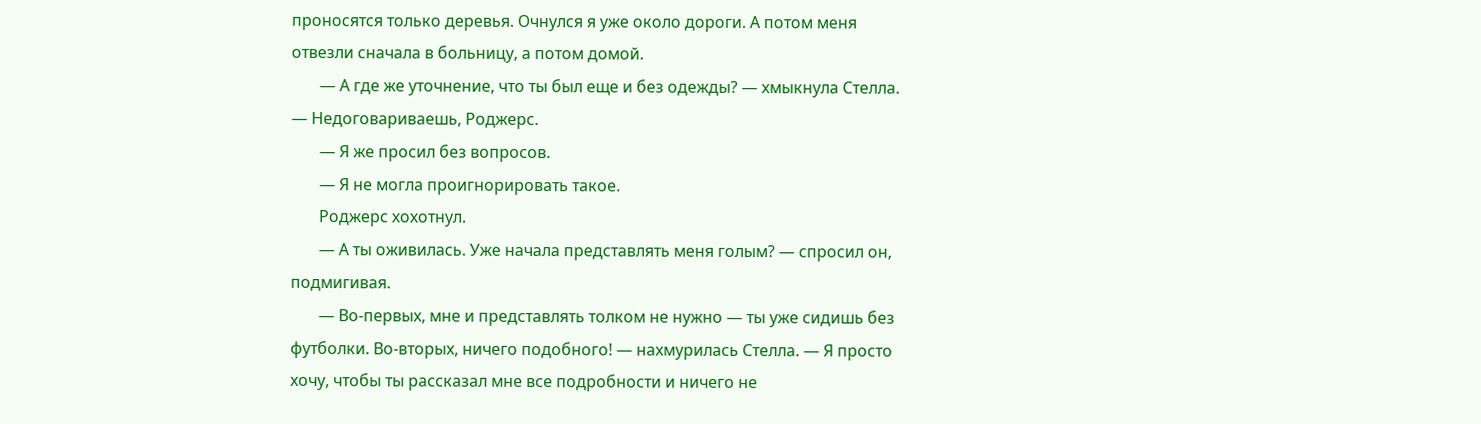проносятся только деревья. Очнулся я уже около дороги. А потом меня отвезли сначала в больницу, а потом домой.
       — А где же уточнение, что ты был еще и без одежды? — хмыкнула Стелла. — Недоговариваешь, Роджерс.
       — Я же просил без вопросов.
       — Я не могла проигнорировать такое.
       Роджерс хохотнул.
       — А ты оживилась. Уже начала представлять меня голым? — спросил он, подмигивая.
       — Во-первых, мне и представлять толком не нужно — ты уже сидишь без футболки. Во-вторых, ничего подобного! — нахмурилась Стелла. — Я просто хочу, чтобы ты рассказал мне все подробности и ничего не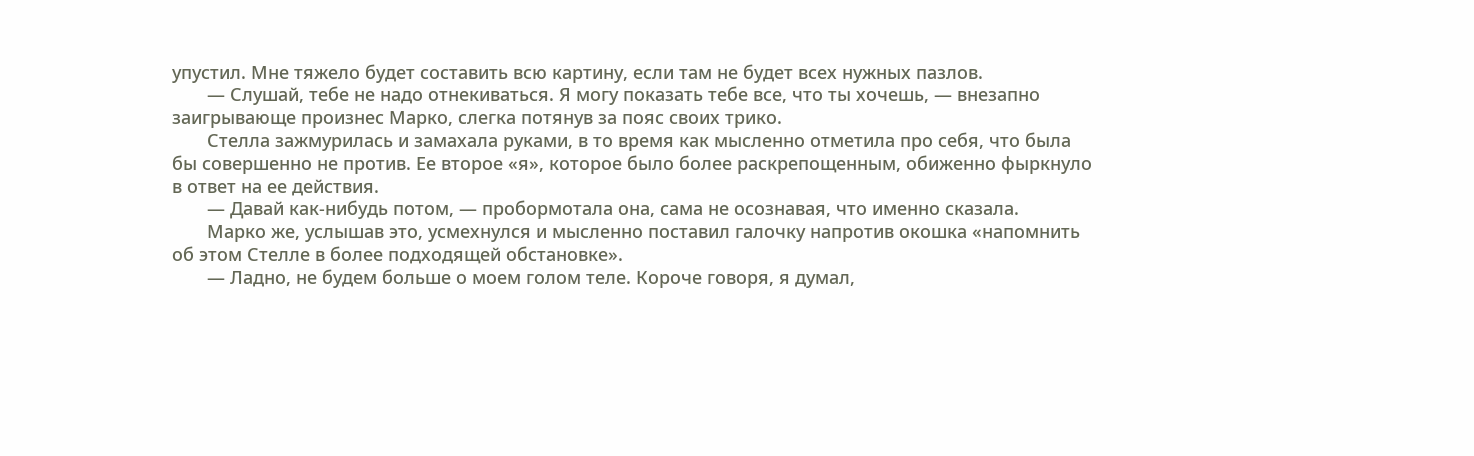упустил. Мне тяжело будет составить всю картину, если там не будет всех нужных пазлов.
       — Слушай, тебе не надо отнекиваться. Я могу показать тебе все, что ты хочешь, — внезапно заигрывающе произнес Марко, слегка потянув за пояс своих трико.
       Стелла зажмурилась и замахала руками, в то время как мысленно отметила про себя, что была бы совершенно не против. Ее второе «я», которое было более раскрепощенным, обиженно фыркнуло в ответ на ее действия.
       — Давай как-нибудь потом, — пробормотала она, сама не осознавая, что именно сказала.
       Марко же, услышав это, усмехнулся и мысленно поставил галочку напротив окошка «напомнить об этом Стелле в более подходящей обстановке».
       — Ладно, не будем больше о моем голом теле. Короче говоря, я думал,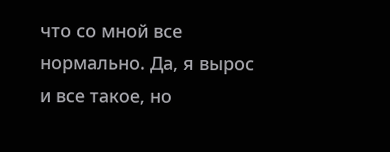что со мной все нормально. Да, я вырос и все такое, но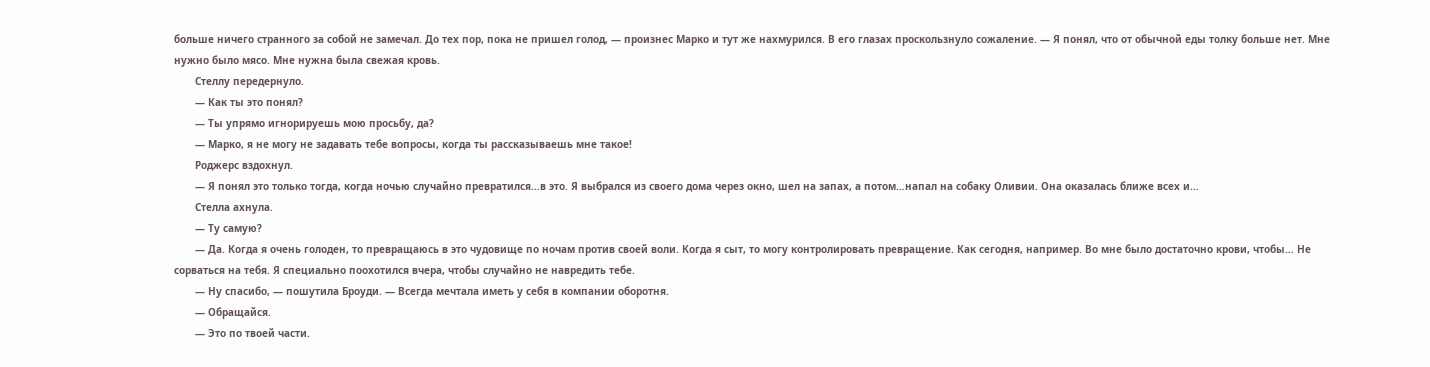больше ничего странного за собой не замечал. До тех пор, пока не пришел голод, — произнес Марко и тут же нахмурился. В его глазах проскользнуло сожаление. — Я понял, что от обычной еды толку больше нет. Мне нужно было мясо. Мне нужна была свежая кровь.
       Стеллу передернуло.
       — Как ты это понял?
       — Ты упрямо игнорируешь мою просьбу, да?
       — Марко, я не могу не задавать тебе вопросы, когда ты рассказываешь мне такое!
       Роджерс вздохнул.
       — Я понял это только тогда, когда ночью случайно превратился…в это. Я выбрался из своего дома через окно, шел на запах, а потом…напал на собаку Оливии. Она оказалась ближе всех и…
       Стелла ахнула.
       — Ту самую?
       — Да. Когда я очень голоден, то превращаюсь в это чудовище по ночам против своей воли. Когда я сыт, то могу контролировать превращение. Как сегодня, например. Во мне было достаточно крови, чтобы… Не сорваться на тебя. Я специально поохотился вчера, чтобы случайно не навредить тебе.
       — Ну спасибо, — пошутила Броуди. — Всегда мечтала иметь у себя в компании оборотня.
       — Обращайся.
       — Это по твоей части.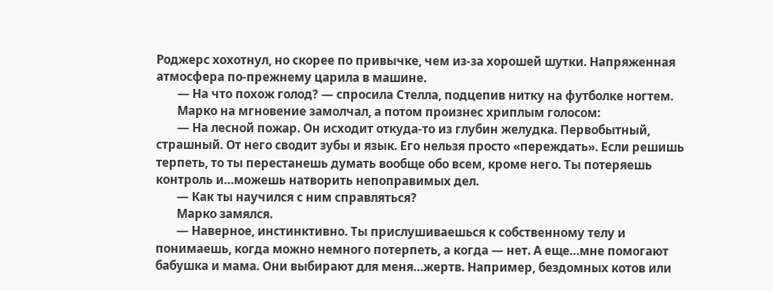Роджерс хохотнул, но скорее по привычке, чем из-за хорошей шутки. Напряженная атмосфера по-прежнему царила в машине.
       — На что похож голод? — спросила Стелла, подцепив нитку на футболке ногтем.
       Марко на мгновение замолчал, а потом произнес хриплым голосом:
       — На лесной пожар. Он исходит откуда-то из глубин желудка. Первобытный, страшный. От него сводит зубы и язык. Его нельзя просто «переждать». Если решишь терпеть, то ты перестанешь думать вообще обо всем, кроме него. Ты потеряешь контроль и…можешь натворить непоправимых дел.
       — Как ты научился с ним справляться?
       Марко замялся.
       — Наверное, инстинктивно. Ты прислушиваешься к собственному телу и понимаешь, когда можно немного потерпеть, а когда — нет. А еще…мне помогают бабушка и мама. Они выбирают для меня…жертв. Например, бездомных котов или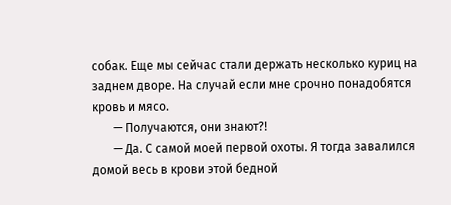собак. Еще мы сейчас стали держать несколько куриц на заднем дворе. На случай если мне срочно понадобятся кровь и мясо.
       — Получаются, они знают?!
       — Да. С самой моей первой охоты. Я тогда завалился домой весь в крови этой бедной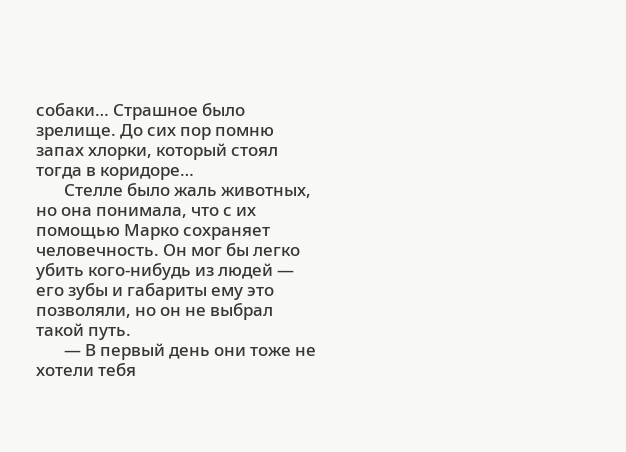собаки… Страшное было зрелище. До сих пор помню запах хлорки, который стоял тогда в коридоре…
       Стелле было жаль животных, но она понимала, что с их помощью Марко сохраняет человечность. Он мог бы легко убить кого-нибудь из людей — его зубы и габариты ему это позволяли, но он не выбрал такой путь.
       — В первый день они тоже не хотели тебя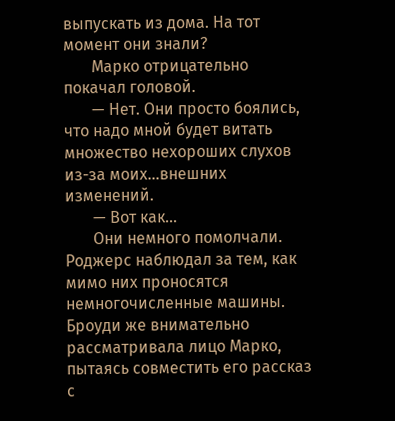выпускать из дома. На тот момент они знали?
       Марко отрицательно покачал головой.
       — Нет. Они просто боялись, что надо мной будет витать множество нехороших слухов из-за моих…внешних изменений.
       — Вот как…
       Они немного помолчали. Роджерс наблюдал за тем, как мимо них проносятся немногочисленные машины. Броуди же внимательно рассматривала лицо Марко, пытаясь совместить его рассказ с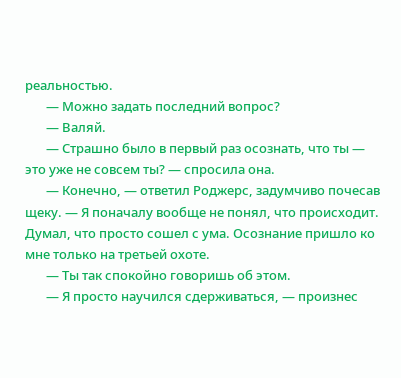реальностью.
       — Можно задать последний вопрос?
       — Валяй.
       — Страшно было в первый раз осознать, что ты — это уже не совсем ты? — спросила она.
       — Конечно, — ответил Роджерс, задумчиво почесав щеку. — Я поначалу вообще не понял, что происходит. Думал, что просто сошел с ума. Осознание пришло ко мне только на третьей охоте.
       — Ты так спокойно говоришь об этом.
       — Я просто научился сдерживаться, — произнес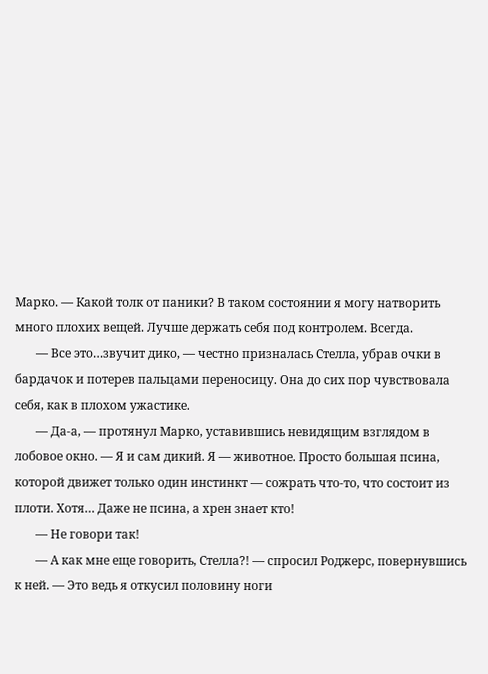Марко. — Какой толк от паники? В таком состоянии я могу натворить много плохих вещей. Лучше держать себя под контролем. Всегда.
       — Все это…звучит дико, — честно призналась Стелла, убрав очки в бардачок и потерев пальцами переносицу. Она до сих пор чувствовала себя, как в плохом ужастике.
       — Да-а, — протянул Марко, уставившись невидящим взглядом в лобовое окно. — Я и сам дикий. Я — животное. Просто большая псина, которой движет только один инстинкт — сожрать что-то, что состоит из плоти. Хотя… Даже не псина, а хрен знает кто!
       — Не говори так!
       — А как мне еще говорить, Стелла?! — спросил Роджерс, повернувшись к ней. — Это ведь я откусил половину ноги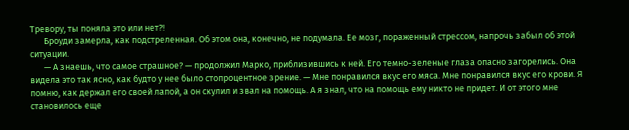Тревору, ты поняла это или нет?!
       Броуди замерла, как подстреленная. Об этом она, конечно, не подумала. Ее мозг, пораженный стрессом, напрочь забыл об этой ситуации.
       — А знаешь, что самое страшное? — продолжил Марко, приблизившись к ней. Его темно-зеленые глаза опасно загорелись. Она видела это так ясно, как будто у нее было стопроцентное зрение. — Мне понравился вкус его мяса. Мне понравился вкус его крови. Я помню, как держал его своей лапой, а он скулил и звал на помощь. А я знал, что на помощь ему никто не придет. И от этого мне становилось еще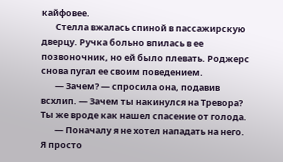кайфовее.
       Стелла вжалась спиной в пассажирскую дверцу. Ручка больно впилась в ее позвоночник, но ей было плевать. Роджерс снова пугал ее своим поведением.
       — Зачем? — спросила она, подавив всхлип. — Зачем ты накинулся на Тревора? Ты же вроде как нашел спасение от голода.
       — Поначалу я не хотел нападать на него. Я просто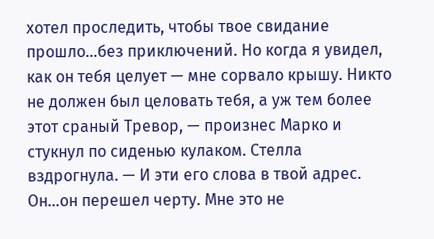хотел проследить, чтобы твое свидание прошло…без приключений. Но когда я увидел, как он тебя целует — мне сорвало крышу. Никто не должен был целовать тебя, а уж тем более этот сраный Тревор, — произнес Марко и стукнул по сиденью кулаком. Стелла вздрогнула. — И эти его слова в твой адрес. Он…он перешел черту. Мне это не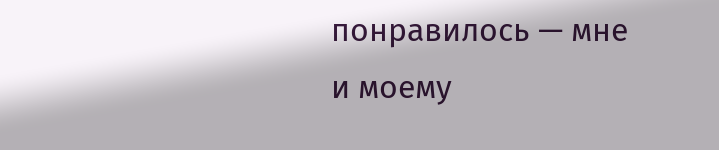понравилось — мне и моему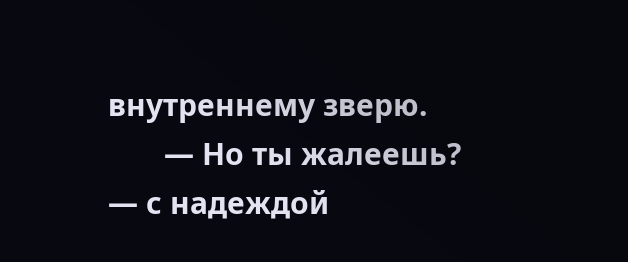внутреннему зверю.
       — Но ты жалеешь? — с надеждой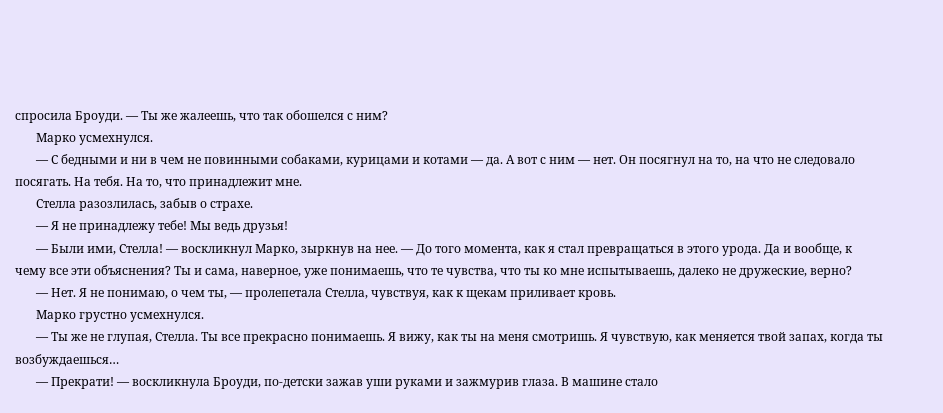спросила Броуди. — Ты же жалеешь, что так обошелся с ним?
       Марко усмехнулся.
       — С бедными и ни в чем не повинными собаками, курицами и котами — да. А вот с ним — нет. Он посягнул на то, на что не следовало посягать. На тебя. На то, что принадлежит мне.
       Стелла разозлилась, забыв о страхе.
       — Я не принадлежу тебе! Мы ведь друзья!
       — Были ими, Стелла! — воскликнул Марко, зыркнув на нее. — До того момента, как я стал превращаться в этого урода. Да и вообще, к чему все эти объяснения? Ты и сама, наверное, уже понимаешь, что те чувства, что ты ко мне испытываешь, далеко не дружеские, верно?
       — Нет. Я не понимаю, о чем ты, — пролепетала Стелла, чувствуя, как к щекам приливает кровь.
       Марко грустно усмехнулся.
       — Ты же не глупая, Стелла. Ты все прекрасно понимаешь. Я вижу, как ты на меня смотришь. Я чувствую, как меняется твой запах, когда ты возбуждаешься…
       — Прекрати! — воскликнула Броуди, по-детски зажав уши руками и зажмурив глаза. В машине стало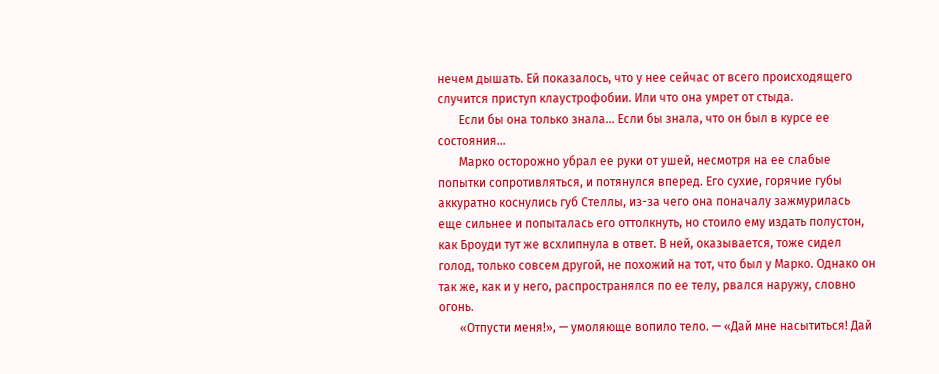нечем дышать. Ей показалось, что у нее сейчас от всего происходящего случится приступ клаустрофобии. Или что она умрет от стыда.
       Если бы она только знала… Если бы знала, что он был в курсе ее состояния…
       Марко осторожно убрал ее руки от ушей, несмотря на ее слабые попытки сопротивляться, и потянулся вперед. Его сухие, горячие губы аккуратно коснулись губ Стеллы, из-за чего она поначалу зажмурилась еще сильнее и попыталась его оттолкнуть, но стоило ему издать полустон, как Броуди тут же всхлипнула в ответ. В ней, оказывается, тоже сидел голод, только совсем другой, не похожий на тот, что был у Марко. Однако он так же, как и у него, распространялся по ее телу, рвался наружу, словно огонь.
       «Отпусти меня!», — умоляюще вопило тело. — «Дай мне насытиться! Дай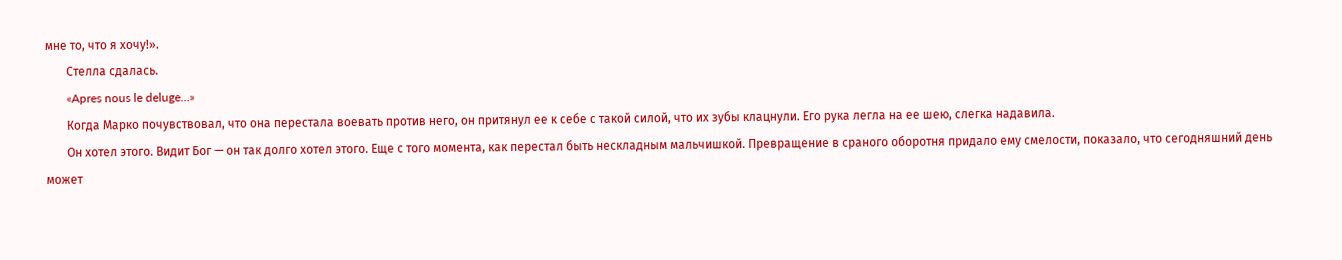мне то, что я хочу!».
       Стелла сдалась.
       «Apres nous le deluge…»
       Когда Марко почувствовал, что она перестала воевать против него, он притянул ее к себе с такой силой, что их зубы клацнули. Его рука легла на ее шею, слегка надавила.
       Он хотел этого. Видит Бог — он так долго хотел этого. Еще с того момента, как перестал быть нескладным мальчишкой. Превращение в сраного оборотня придало ему смелости, показало, что сегодняшний день может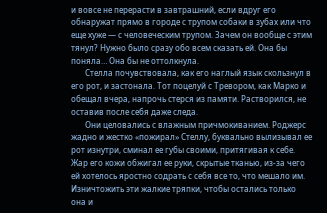и вовсе не перерасти в завтрашний, если вдруг его обнаружат прямо в городе с трупом собаки в зубах или что еще хуже — с человеческим трупом. Зачем он вообще с этим тянул? Нужно было сразу обо всем сказать ей. Она бы поняла… Она бы не оттолкнула.
       Стелла почувствовала, как его наглый язык скользнул в его рот, и застонала. Тот поцелуй с Тревором, как Марко и обещал вчера, напрочь стерся из памяти. Растворился, не оставив после себя даже следа.
       Они целовались с влажным причмокиванием. Роджерс жадно и жестко «пожирал» Стеллу, буквально вылизывал ее рот изнутри, сминал ее губы своими, притягивая к себе. Жар его кожи обжигал ее руки, скрытые тканью, из-за чего ей хотелось яростно содрать с себя все то, что мешало им. Изничтожить эти жалкие тряпки, чтобы остались только она и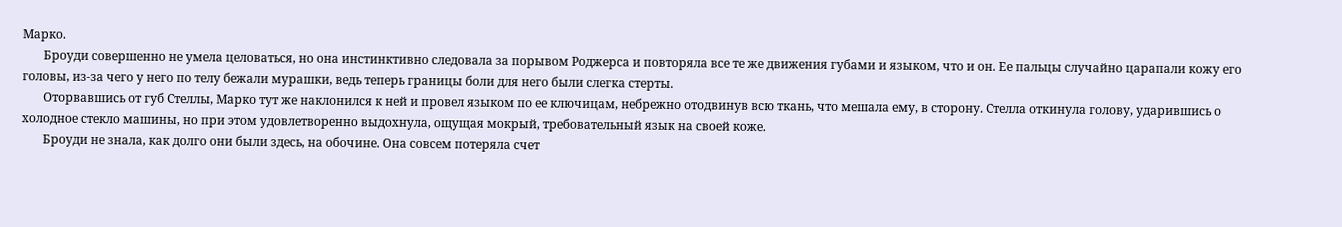Марко.
       Броуди совершенно не умела целоваться, но она инстинктивно следовала за порывом Роджерса и повторяла все те же движения губами и языком, что и он. Ее пальцы случайно царапали кожу его головы, из-за чего у него по телу бежали мурашки, ведь теперь границы боли для него были слегка стерты.
       Оторвавшись от губ Стеллы, Марко тут же наклонился к ней и провел языком по ее ключицам, небрежно отодвинув всю ткань, что мешала ему, в сторону. Стелла откинула голову, ударившись о холодное стекло машины, но при этом удовлетворенно выдохнула, ощущая мокрый, требовательный язык на своей коже.
       Броуди не знала, как долго они были здесь, на обочине. Она совсем потеряла счет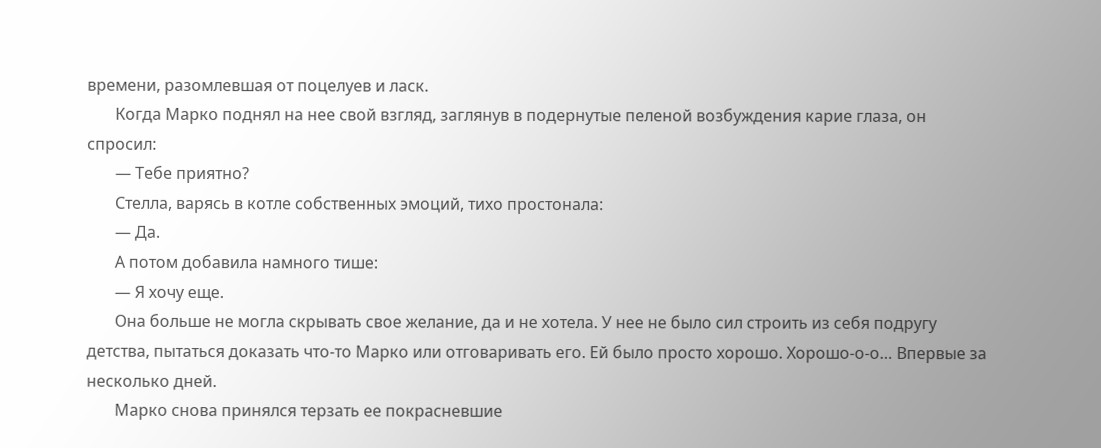времени, разомлевшая от поцелуев и ласк.
       Когда Марко поднял на нее свой взгляд, заглянув в подернутые пеленой возбуждения карие глаза, он спросил:
       — Тебе приятно?
       Стелла, варясь в котле собственных эмоций, тихо простонала:
       — Да.
       А потом добавила намного тише:
       — Я хочу еще.
       Она больше не могла скрывать свое желание, да и не хотела. У нее не было сил строить из себя подругу детства, пытаться доказать что-то Марко или отговаривать его. Ей было просто хорошо. Хорошо-о-о… Впервые за несколько дней.
       Марко снова принялся терзать ее покрасневшие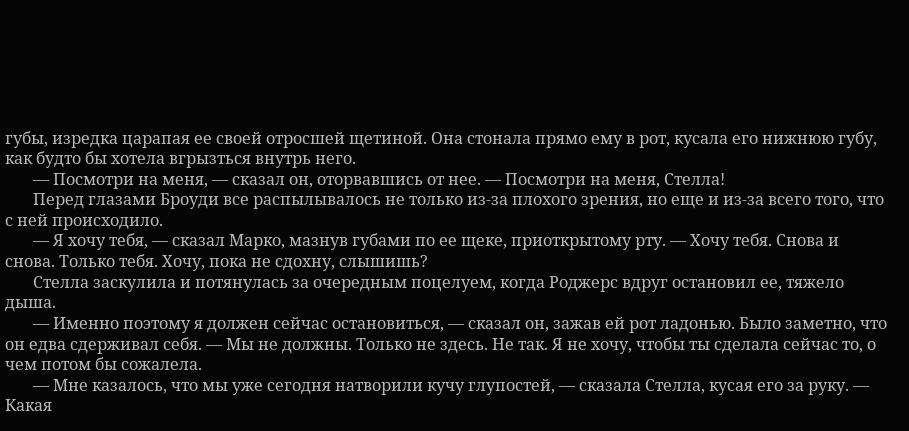губы, изредка царапая ее своей отросшей щетиной. Она стонала прямо ему в рот, кусала его нижнюю губу, как будто бы хотела вгрызться внутрь него.
       — Посмотри на меня, — сказал он, оторвавшись от нее. — Посмотри на меня, Стелла!
       Перед глазами Броуди все распылывалось не только из-за плохого зрения, но еще и из-за всего того, что с ней происходило.
       — Я хочу тебя, — сказал Марко, мазнув губами по ее щеке, приоткрытому рту. — Хочу тебя. Снова и снова. Только тебя. Хочу, пока не сдохну, слышишь?
       Стелла заскулила и потянулась за очередным поцелуем, когда Роджерс вдруг остановил ее, тяжело дыша.
       — Именно поэтому я должен сейчас остановиться, — сказал он, зажав ей рот ладонью. Было заметно, что он едва сдерживал себя. — Мы не должны. Только не здесь. Не так. Я не хочу, чтобы ты сделала сейчас то, о чем потом бы сожалела.
       — Мне казалось, что мы уже сегодня натворили кучу глупостей, — сказала Стелла, кусая его за руку. — Какая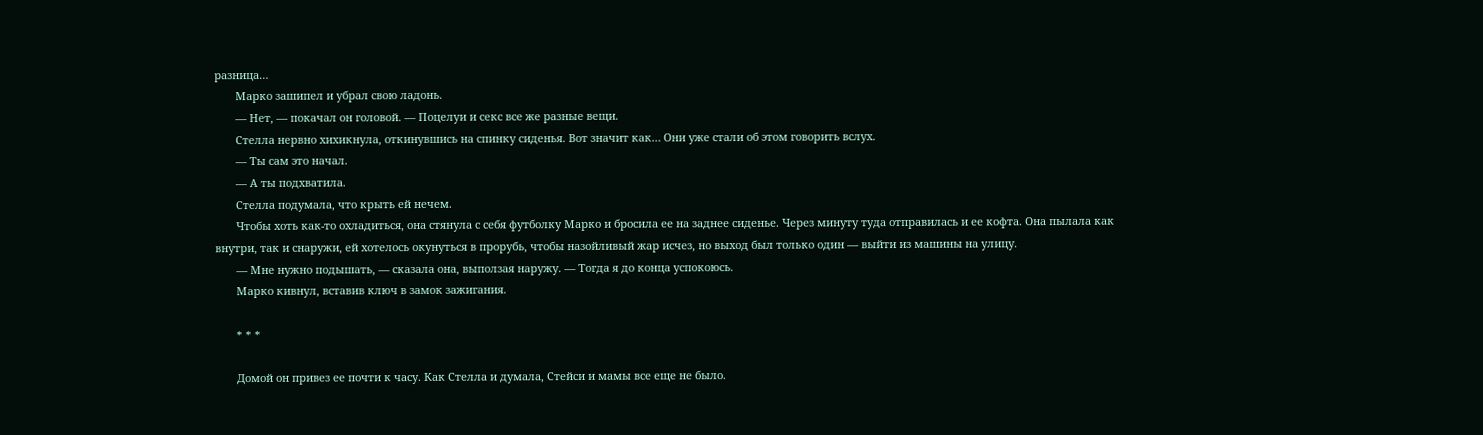разница…
       Марко зашипел и убрал свою ладонь.
       — Нет, — покачал он головой. — Поцелуи и секс все же разные вещи.
       Стелла нервно хихикнула, откинувшись на спинку сиденья. Вот значит как… Они уже стали об этом говорить вслух.
       — Ты сам это начал.
       — А ты подхватила.
       Стелла подумала, что крыть ей нечем.
       Чтобы хоть как-то охладиться, она стянула с себя футболку Марко и бросила ее на заднее сиденье. Через минуту туда отправилась и ее кофта. Она пылала как внутри, так и снаружи, ей хотелось окунуться в прорубь, чтобы назойливый жар исчез, но выход был только один — выйти из машины на улицу.
       — Мне нужно подышать, — сказала она, выползая наружу. — Тогда я до конца успокоюсь.
       Марко кивнул, вставив ключ в замок зажигания.

       * * *

       Домой он привез ее почти к часу. Как Стелла и думала, Стейси и мамы все еще не было.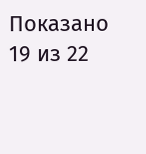Показано 19 из 22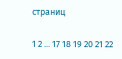страниц

1 2 ... 17 18 19 20 21 22